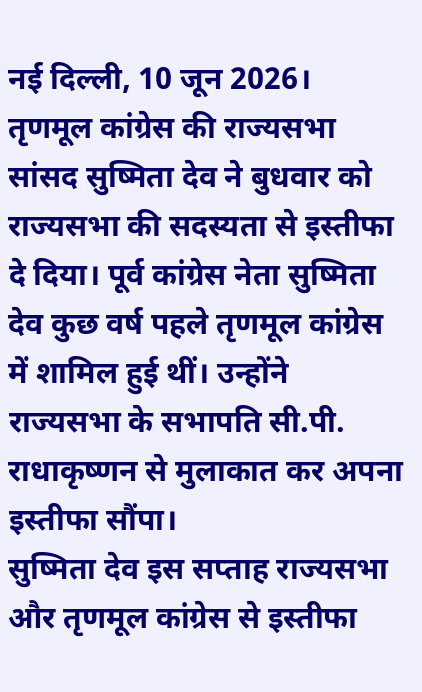नई दिल्ली, 10 जून 2026। तृणमूल कांग्रेस की राज्यसभा सांसद सुष्मिता देव ने बुधवार को राज्यसभा की सदस्यता से इस्तीफा दे दिया। पूर्व कांग्रेस नेता सुष्मिता देव कुछ वर्ष पहले तृणमूल कांग्रेस में शामिल हुई थीं। उन्होंने राज्यसभा के सभापति सी.पी. राधाकृष्णन से मुलाकात कर अपना इस्तीफा सौंपा।
सुष्मिता देव इस सप्ताह राज्यसभा और तृणमूल कांग्रेस से इस्तीफा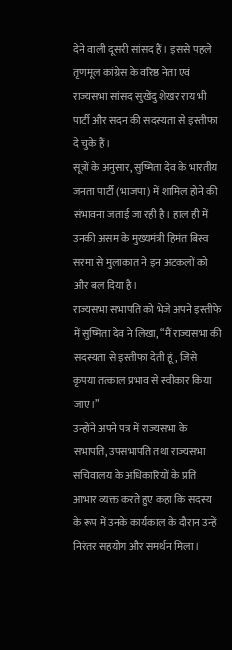देने वाली दूसरी सांसद हैं। इससे पहले तृणमूल कांग्रेस के वरिष्ठ नेता एवं राज्यसभा सांसद सुखेंदु शेखर राय भी पार्टी और सदन की सदस्यता से इस्तीफा दे चुके हैं।
सूत्रों के अनुसार, सुष्मिता देव के भारतीय जनता पार्टी (भाजपा) में शामिल होने की संभावना जताई जा रही है। हाल ही में उनकी असम के मुख्यमंत्री हिमंत बिस्व सरमा से मुलाकात ने इन अटकलों को और बल दिया है।
राज्यसभा सभापति को भेजे अपने इस्तीफे में सुष्मिता देव ने लिखा, “मैं राज्यसभा की सदस्यता से इस्तीफा देती हूं, जिसे कृपया तत्काल प्रभाव से स्वीकार किया जाए।”
उन्होंने अपने पत्र में राज्यसभा के सभापति, उपसभापति तथा राज्यसभा सचिवालय के अधिकारियों के प्रति आभार व्यक्त करते हुए कहा कि सदस्य के रूप में उनके कार्यकाल के दौरान उन्हें निरंतर सहयोग और समर्थन मिला।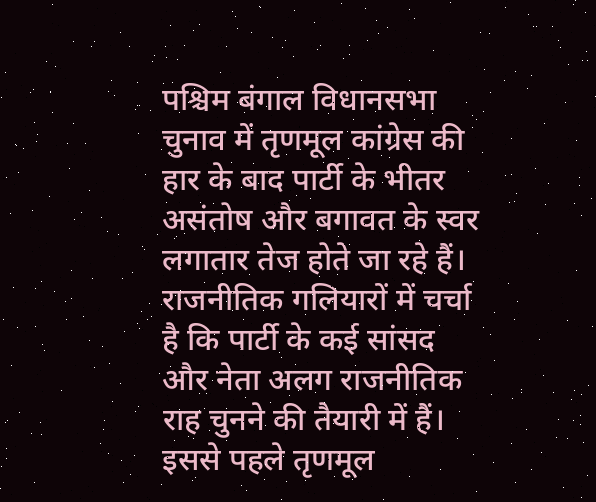पश्चिम बंगाल विधानसभा चुनाव में तृणमूल कांग्रेस की हार के बाद पार्टी के भीतर असंतोष और बगावत के स्वर लगातार तेज होते जा रहे हैं। राजनीतिक गलियारों में चर्चा है कि पार्टी के कई सांसद और नेता अलग राजनीतिक राह चुनने की तैयारी में हैं।
इससे पहले तृणमूल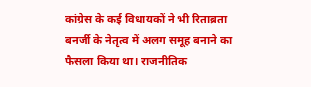कांग्रेस के कई विधायकों ने भी रिताब्रता बनर्जी के नेतृत्व में अलग समूह बनाने का फैसला किया था। राजनीतिक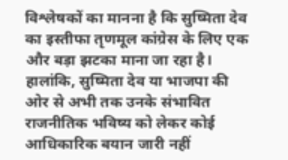विश्लेषकों का मानना है कि सुष्मिता देव का इस्तीफा तृणमूल कांग्रेस के लिए एक और बड़ा झटका माना जा रहा है।
हालांकि, सुष्मिता देव या भाजपा की ओर से अभी तक उनके संभावित राजनीतिक भविष्य को लेकर कोई आधिकारिक बयान जारी नहीं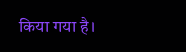किया गया है।